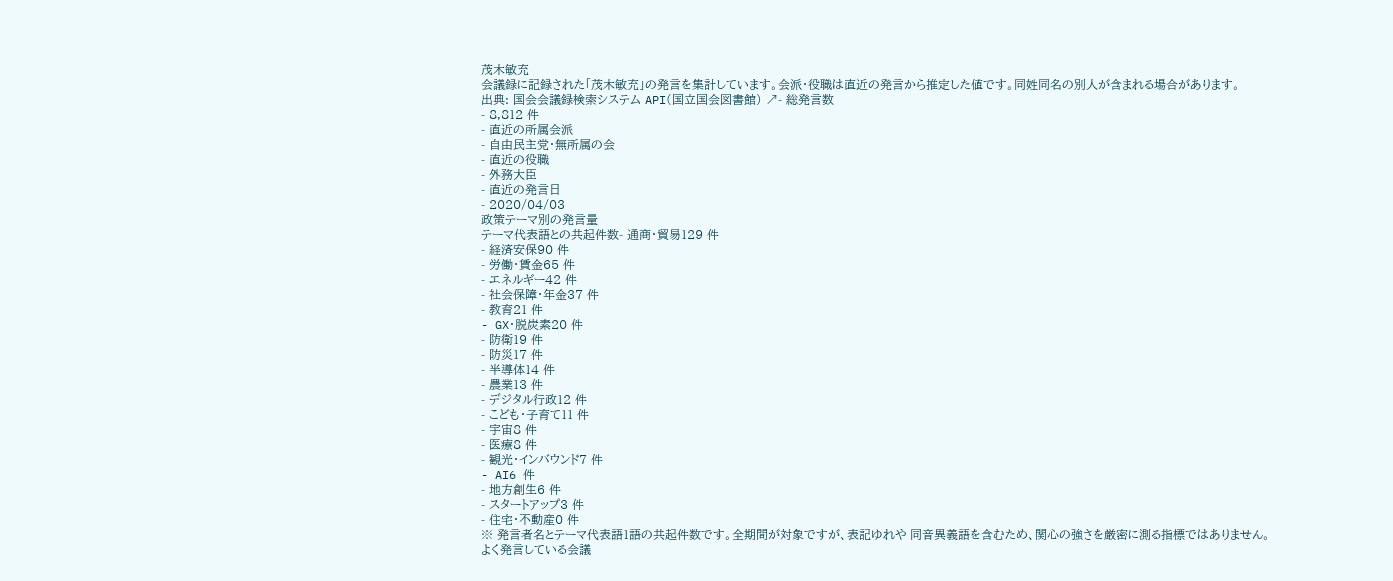茂木敏充
会議録に記録された「茂木敏充」の発言を集計しています。会派・役職は直近の発言から推定した値です。同姓同名の別人が含まれる場合があります。
出典: 国会会議録検索システム API(国立国会図書館) ↗- 総発言数
- 8,812 件
- 直近の所属会派
- 自由民主党・無所属の会
- 直近の役職
- 外務大臣
- 直近の発言日
- 2020/04/03
政策テーマ別の発言量
テーマ代表語との共起件数- 通商・貿易129 件
- 経済安保90 件
- 労働・賃金65 件
- エネルギー42 件
- 社会保障・年金37 件
- 教育21 件
- GX・脱炭素20 件
- 防衛19 件
- 防災17 件
- 半導体14 件
- 農業13 件
- デジタル行政12 件
- こども・子育て11 件
- 宇宙8 件
- 医療8 件
- 観光・インバウンド7 件
- AI6 件
- 地方創生6 件
- スタートアップ3 件
- 住宅・不動産0 件
※ 発言者名とテーマ代表語1語の共起件数です。全期間が対象ですが、表記ゆれや 同音異義語を含むため、関心の強さを厳密に測る指標ではありません。
よく発言している会議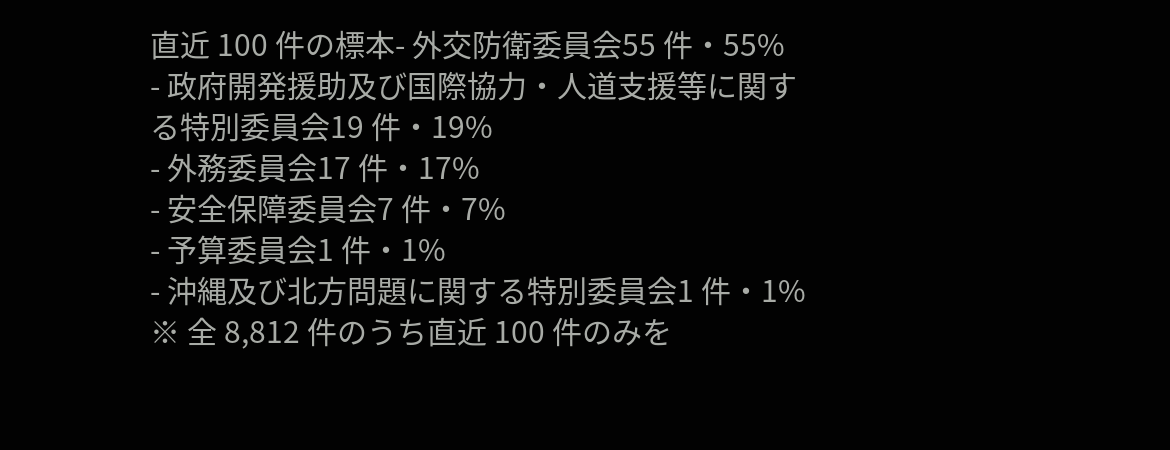直近 100 件の標本- 外交防衛委員会55 件・55%
- 政府開発援助及び国際協力・人道支援等に関する特別委員会19 件・19%
- 外務委員会17 件・17%
- 安全保障委員会7 件・7%
- 予算委員会1 件・1%
- 沖縄及び北方問題に関する特別委員会1 件・1%
※ 全 8,812 件のうち直近 100 件のみを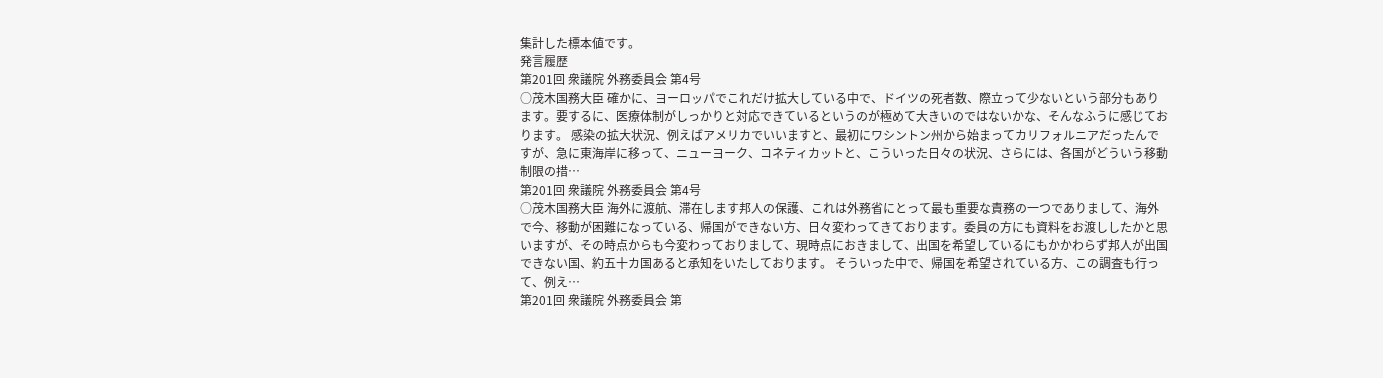集計した標本値です。
発言履歴
第201回 衆議院 外務委員会 第4号
○茂木国務大臣 確かに、ヨーロッパでこれだけ拡大している中で、ドイツの死者数、際立って少ないという部分もあります。要するに、医療体制がしっかりと対応できているというのが極めて大きいのではないかな、そんなふうに感じております。 感染の拡大状況、例えばアメリカでいいますと、最初にワシントン州から始まってカリフォルニアだったんですが、急に東海岸に移って、ニューヨーク、コネティカットと、こういった日々の状況、さらには、各国がどういう移動制限の措…
第201回 衆議院 外務委員会 第4号
○茂木国務大臣 海外に渡航、滞在します邦人の保護、これは外務省にとって最も重要な責務の一つでありまして、海外で今、移動が困難になっている、帰国ができない方、日々変わってきております。委員の方にも資料をお渡ししたかと思いますが、その時点からも今変わっておりまして、現時点におきまして、出国を希望しているにもかかわらず邦人が出国できない国、約五十カ国あると承知をいたしております。 そういった中で、帰国を希望されている方、この調査も行って、例え…
第201回 衆議院 外務委員会 第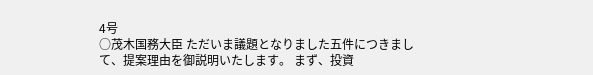4号
○茂木国務大臣 ただいま議題となりました五件につきまして、提案理由を御説明いたします。 まず、投資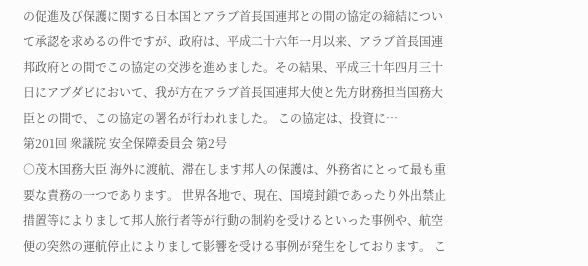の促進及び保護に関する日本国とアラブ首長国連邦との間の協定の締結について承認を求めるの件ですが、政府は、平成二十六年一月以来、アラブ首長国連邦政府との間でこの協定の交渉を進めました。その結果、平成三十年四月三十日にアブダビにおいて、我が方在アラブ首長国連邦大使と先方財務担当国務大臣との間で、この協定の署名が行われました。 この協定は、投資に…
第201回 衆議院 安全保障委員会 第2号
○茂木国務大臣 海外に渡航、滞在します邦人の保護は、外務省にとって最も重要な責務の一つであります。 世界各地で、現在、国境封鎖であったり外出禁止措置等によりまして邦人旅行者等が行動の制約を受けるといった事例や、航空便の突然の運航停止によりまして影響を受ける事例が発生をしております。 こ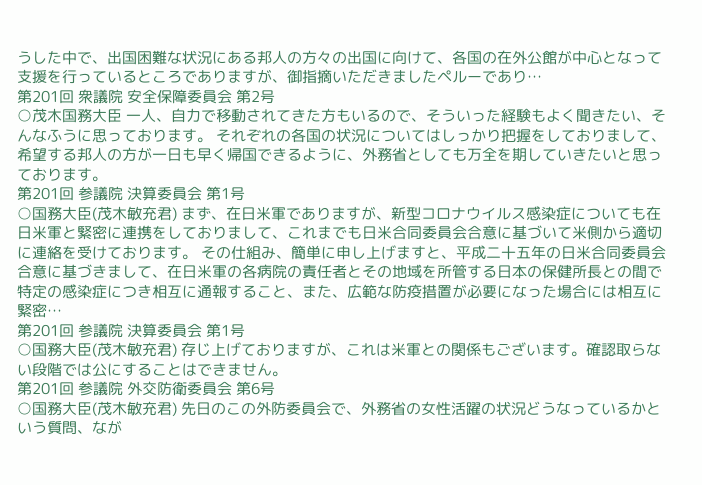うした中で、出国困難な状況にある邦人の方々の出国に向けて、各国の在外公館が中心となって支援を行っているところでありますが、御指摘いただきましたペルーであり…
第201回 衆議院 安全保障委員会 第2号
○茂木国務大臣 一人、自力で移動されてきた方もいるので、そういった経験もよく聞きたい、そんなふうに思っております。 それぞれの各国の状況についてはしっかり把握をしておりまして、希望する邦人の方が一日も早く帰国できるように、外務省としても万全を期していきたいと思っております。
第201回 参議院 決算委員会 第1号
○国務大臣(茂木敏充君) まず、在日米軍でありますが、新型コロナウイルス感染症についても在日米軍と緊密に連携をしておりまして、これまでも日米合同委員会合意に基づいて米側から適切に連絡を受けております。 その仕組み、簡単に申し上げますと、平成二十五年の日米合同委員会合意に基づきまして、在日米軍の各病院の責任者とその地域を所管する日本の保健所長との間で特定の感染症につき相互に通報すること、また、広範な防疫措置が必要になった場合には相互に緊密…
第201回 参議院 決算委員会 第1号
○国務大臣(茂木敏充君) 存じ上げておりますが、これは米軍との関係もございます。確認取らない段階では公にすることはできません。
第201回 参議院 外交防衛委員会 第6号
○国務大臣(茂木敏充君) 先日のこの外防委員会で、外務省の女性活躍の状況どうなっているかという質問、なが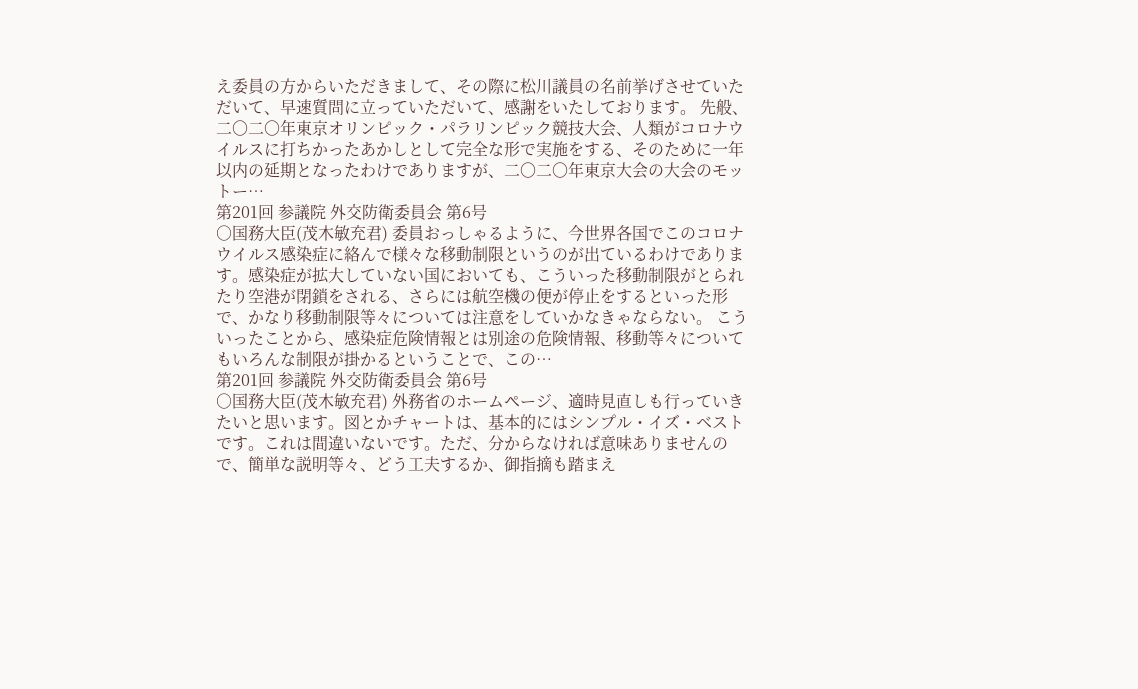え委員の方からいただきまして、その際に松川議員の名前挙げさせていただいて、早速質問に立っていただいて、感謝をいたしております。 先般、二〇二〇年東京オリンピック・パラリンピック競技大会、人類がコロナウイルスに打ちかったあかしとして完全な形で実施をする、そのために一年以内の延期となったわけでありますが、二〇二〇年東京大会の大会のモットー…
第201回 参議院 外交防衛委員会 第6号
○国務大臣(茂木敏充君) 委員おっしゃるように、今世界各国でこのコロナウイルス感染症に絡んで様々な移動制限というのが出ているわけであります。感染症が拡大していない国においても、こういった移動制限がとられたり空港が閉鎖をされる、さらには航空機の便が停止をするといった形で、かなり移動制限等々については注意をしていかなきゃならない。 こういったことから、感染症危険情報とは別途の危険情報、移動等々についてもいろんな制限が掛かるということで、この…
第201回 参議院 外交防衛委員会 第6号
○国務大臣(茂木敏充君) 外務省のホームページ、適時見直しも行っていきたいと思います。図とかチャートは、基本的にはシンプル・イズ・ベストです。これは間違いないです。ただ、分からなければ意味ありませんので、簡単な説明等々、どう工夫するか、御指摘も踏まえ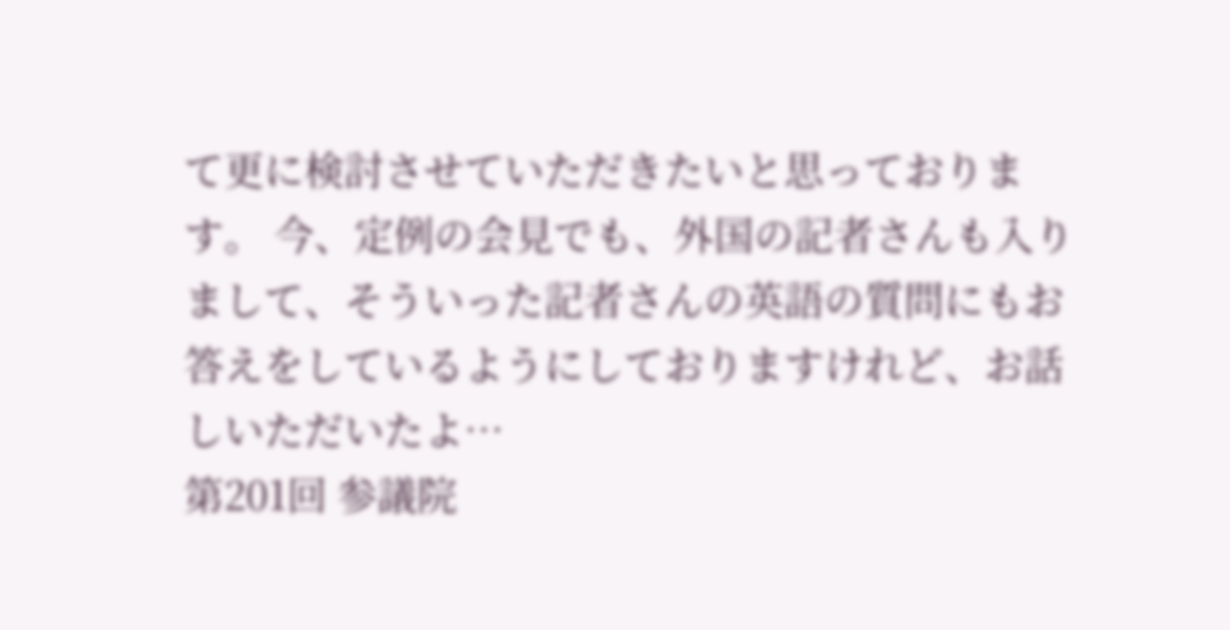て更に検討させていただきたいと思っております。 今、定例の会見でも、外国の記者さんも入りまして、そういった記者さんの英語の質問にもお答えをしているようにしておりますけれど、お話しいただいたよ…
第201回 参議院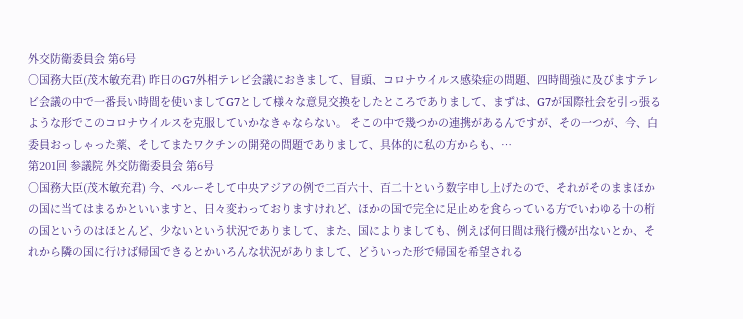外交防衛委員会 第6号
○国務大臣(茂木敏充君) 昨日のG7外相テレビ会議におきまして、冒頭、コロナウイルス感染症の問題、四時間強に及びますテレビ会議の中で一番長い時間を使いましてG7として様々な意見交換をしたところでありまして、まずは、G7が国際社会を引っ張るような形でこのコロナウイルスを克服していかなきゃならない。 そこの中で幾つかの連携があるんですが、その一つが、今、白委員おっしゃった薬、そしてまたワクチンの開発の問題でありまして、具体的に私の方からも、…
第201回 参議院 外交防衛委員会 第6号
○国務大臣(茂木敏充君) 今、ペルーそして中央アジアの例で二百六十、百二十という数字申し上げたので、それがそのままほかの国に当てはまるかといいますと、日々変わっておりますけれど、ほかの国で完全に足止めを食らっている方でいわゆる十の桁の国というのはほとんど、少ないという状況でありまして、また、国によりましても、例えば何日間は飛行機が出ないとか、それから隣の国に行けば帰国できるとかいろんな状況がありまして、どういった形で帰国を希望される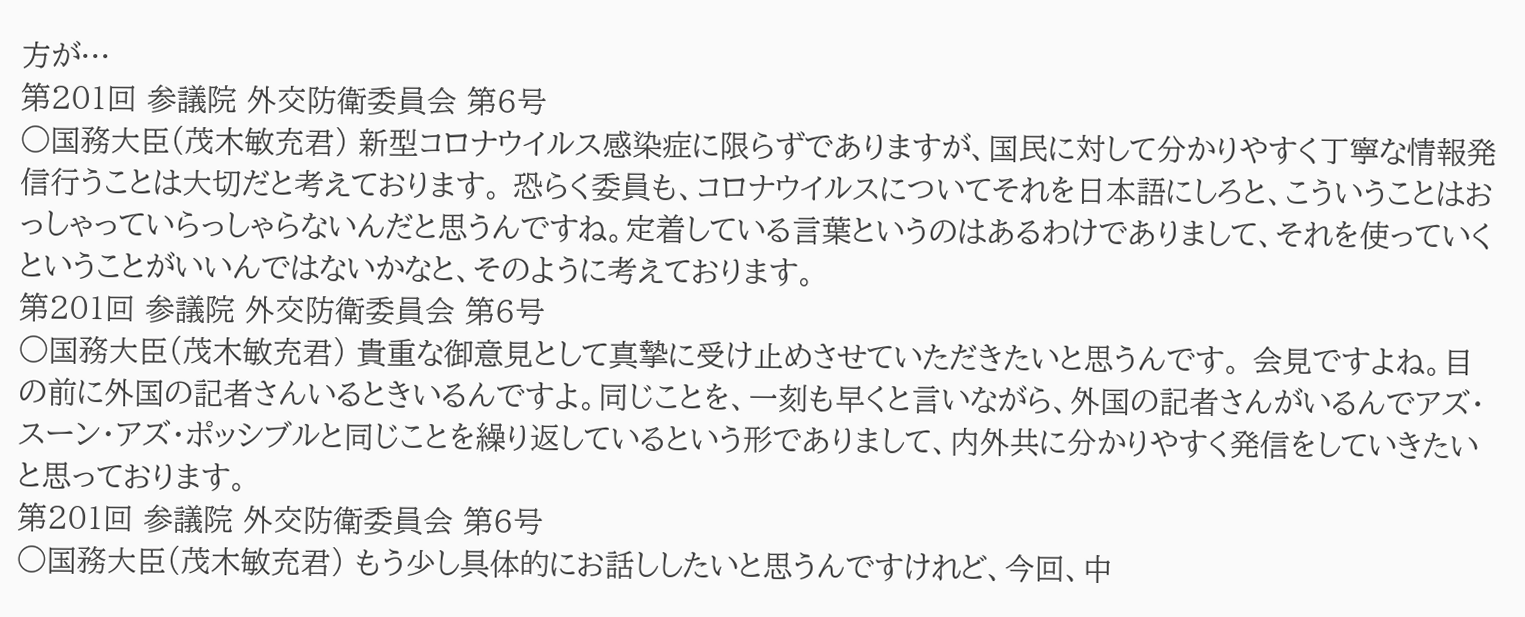方が…
第201回 参議院 外交防衛委員会 第6号
○国務大臣(茂木敏充君) 新型コロナウイルス感染症に限らずでありますが、国民に対して分かりやすく丁寧な情報発信行うことは大切だと考えております。 恐らく委員も、コロナウイルスについてそれを日本語にしろと、こういうことはおっしゃっていらっしゃらないんだと思うんですね。定着している言葉というのはあるわけでありまして、それを使っていくということがいいんではないかなと、そのように考えております。
第201回 参議院 外交防衛委員会 第6号
○国務大臣(茂木敏充君) 貴重な御意見として真摯に受け止めさせていただきたいと思うんです。 会見ですよね。目の前に外国の記者さんいるときいるんですよ。同じことを、一刻も早くと言いながら、外国の記者さんがいるんでアズ・スーン・アズ・ポッシブルと同じことを繰り返しているという形でありまして、内外共に分かりやすく発信をしていきたいと思っております。
第201回 参議院 外交防衛委員会 第6号
○国務大臣(茂木敏充君) もう少し具体的にお話ししたいと思うんですけれど、今回、中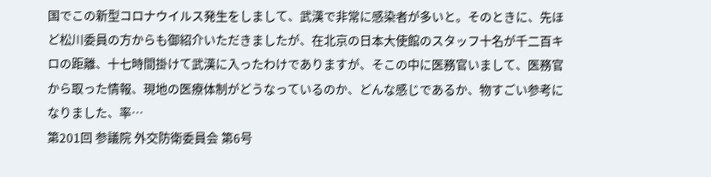国でこの新型コロナウイルス発生をしまして、武漢で非常に感染者が多いと。そのときに、先ほど松川委員の方からも御紹介いただきましたが、在北京の日本大使館のスタッフ十名が千二百キロの距離、十七時間掛けて武漢に入ったわけでありますが、そこの中に医務官いまして、医務官から取った情報、現地の医療体制がどうなっているのか、どんな感じであるか、物すごい参考になりました、率…
第201回 参議院 外交防衛委員会 第6号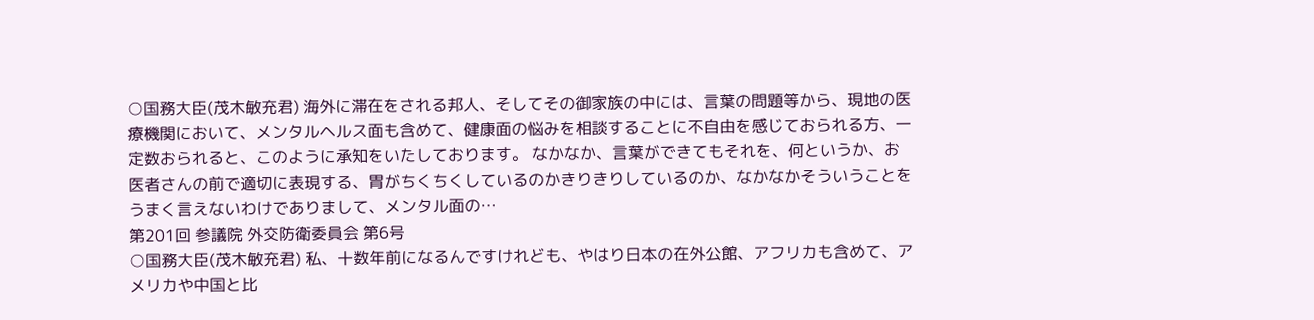○国務大臣(茂木敏充君) 海外に滞在をされる邦人、そしてその御家族の中には、言葉の問題等から、現地の医療機関において、メンタルヘルス面も含めて、健康面の悩みを相談することに不自由を感じておられる方、一定数おられると、このように承知をいたしております。 なかなか、言葉ができてもそれを、何というか、お医者さんの前で適切に表現する、胃がちくちくしているのかきりきりしているのか、なかなかそういうことをうまく言えないわけでありまして、メンタル面の…
第201回 参議院 外交防衛委員会 第6号
○国務大臣(茂木敏充君) 私、十数年前になるんですけれども、やはり日本の在外公館、アフリカも含めて、アメリカや中国と比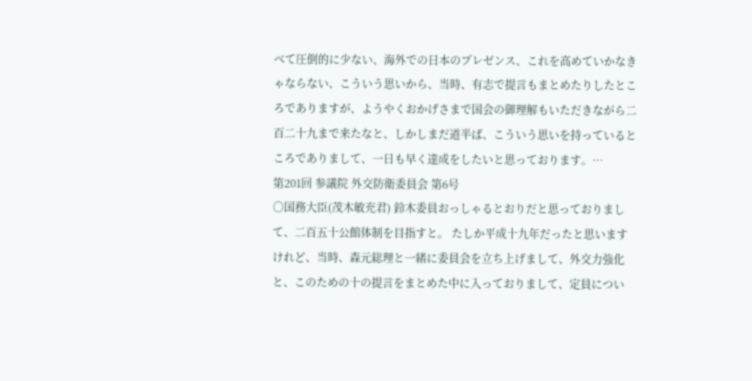べて圧倒的に少ない、海外での日本のプレゼンス、これを高めていかなきゃならない、こういう思いから、当時、有志で提言もまとめたりしたところでありますが、ようやくおかげさまで国会の御理解もいただきながら二百二十九まで来たなと、しかしまだ道半ば、こういう思いを持っているところでありまして、一日も早く達成をしたいと思っております。…
第201回 参議院 外交防衛委員会 第6号
○国務大臣(茂木敏充君) 鈴木委員おっしゃるとおりだと思っておりまして、二百五十公館体制を目指すと。 たしか平成十九年だったと思いますけれど、当時、森元総理と一緒に委員会を立ち上げまして、外交力強化と、このための十の提言をまとめた中に入っておりまして、定員につい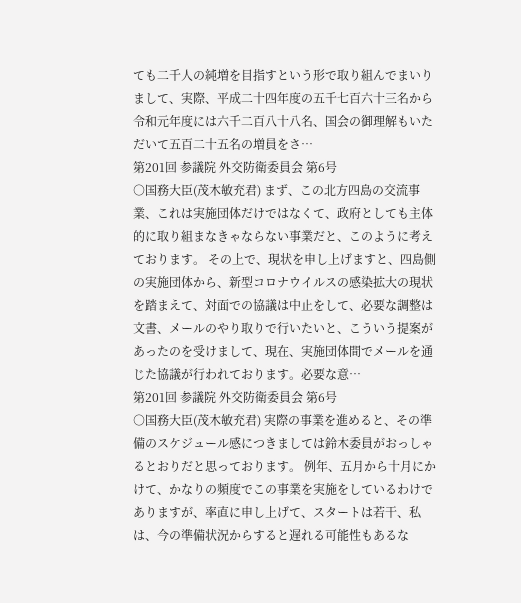ても二千人の純増を目指すという形で取り組んでまいりまして、実際、平成二十四年度の五千七百六十三名から令和元年度には六千二百八十八名、国会の御理解もいただいて五百二十五名の増員をさ…
第201回 参議院 外交防衛委員会 第6号
○国務大臣(茂木敏充君) まず、この北方四島の交流事業、これは実施団体だけではなくて、政府としても主体的に取り組まなきゃならない事業だと、このように考えております。 その上で、現状を申し上げますと、四島側の実施団体から、新型コロナウイルスの感染拡大の現状を踏まえて、対面での協議は中止をして、必要な調整は文書、メールのやり取りで行いたいと、こういう提案があったのを受けまして、現在、実施団体間でメールを通じた協議が行われております。必要な意…
第201回 参議院 外交防衛委員会 第6号
○国務大臣(茂木敏充君) 実際の事業を進めると、その準備のスケジュール感につきましては鈴木委員がおっしゃるとおりだと思っております。 例年、五月から十月にかけて、かなりの頻度でこの事業を実施をしているわけでありますが、率直に申し上げて、スタートは若干、私は、今の準備状況からすると遅れる可能性もあるな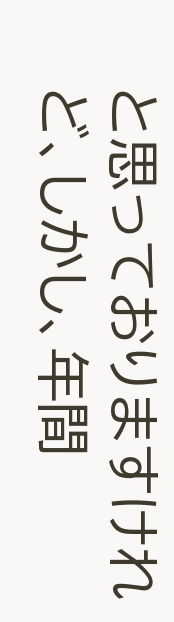と思っておりますけれど、しかし、年間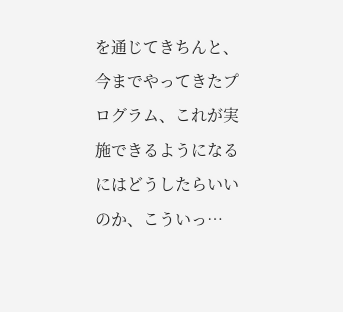を通じてきちんと、今までやってきたプログラム、これが実施できるようになるにはどうしたらいいのか、こういっ…